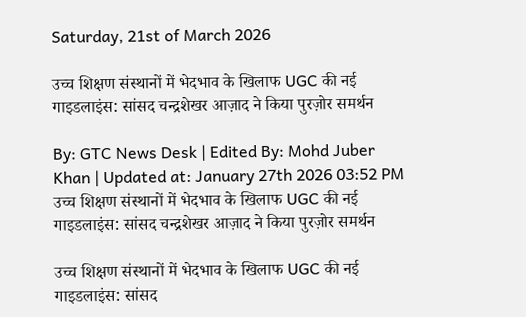Saturday, 21st of March 2026

उच्च शिक्षण संस्थानों में भेदभाव के खिलाफ UGC की नई गाइडलाइंस: सांसद चन्द्रशेखर आज़ाद ने किया पुरज़ोर समर्थन

By: GTC News Desk | Edited By: Mohd Juber Khan | Updated at: January 27th 2026 03:52 PM
उच्च शिक्षण संस्थानों में भेदभाव के खिलाफ UGC की नई गाइडलाइंस: सांसद चन्द्रशेखर आज़ाद ने किया पुरज़ोर समर्थन

उच्च शिक्षण संस्थानों में भेदभाव के खिलाफ UGC की नई गाइडलाइंस: सांसद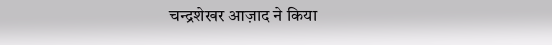चन्द्रशेखर आज़ाद ने किया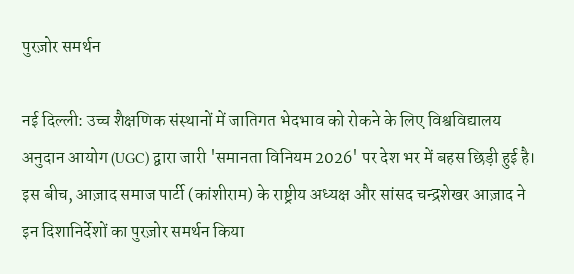पुरज़ोर समर्थन

नई दिल्ली: उच्च शैक्षणिक संस्थानों में जातिगत भेदभाव को रोकने के लिए विश्वविद्यालय अनुदान आयोग (UGC) द्वारा जारी 'समानता विनियम 2026' पर देश भर में बहस छिड़ी हुई है। इस बीच, आज़ाद समाज पार्टी (कांशीराम) के राष्ट्रीय अध्यक्ष और सांसद चन्द्रशेखर आज़ाद ने इन दिशानिर्देशों का पुरज़ोर समर्थन किया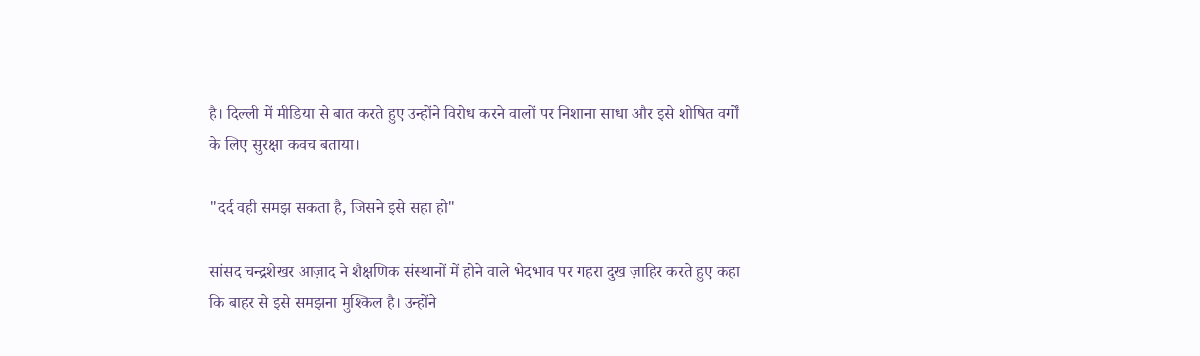है। दिल्ली में मीडिया से बात करते हुए उन्होंने विरोध करने वालों पर निशाना साधा और इसे शोषित वर्गों के लिए सुरक्षा कवच बताया।

"दर्द वही समझ सकता है, जिसने इसे सहा हो"

सांसद चन्द्रशेखर आज़ाद ने शैक्षणिक संस्थानों में होने वाले भेदभाव पर गहरा दुख ज़ाहिर करते हुए कहा कि बाहर से इसे समझना मुश्किल है। उन्होंने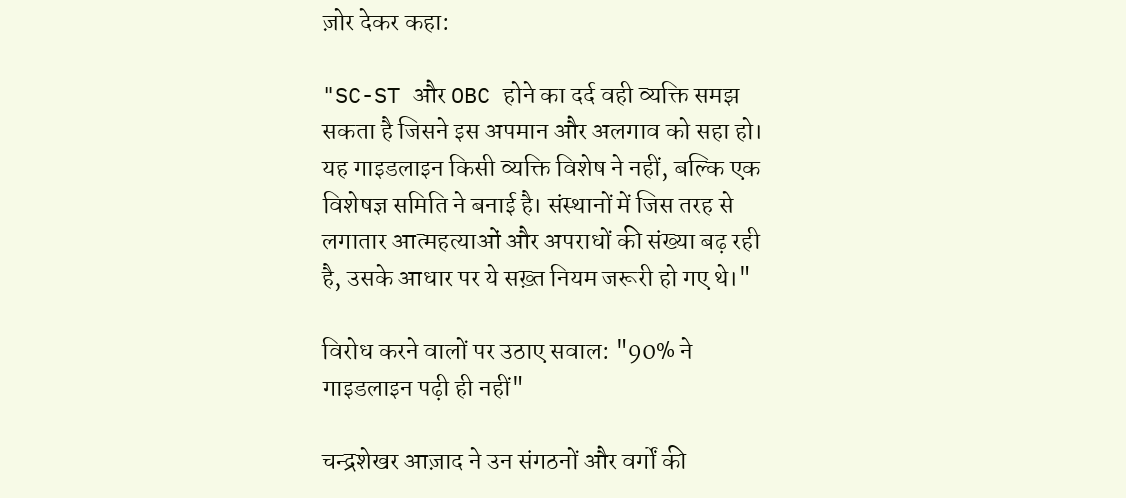ज़ोर देकर कहा:

"SC-ST और OBC होने का दर्द वही व्यक्ति समझ सकता है जिसने इस अपमान और अलगाव को सहा हो। यह गाइडलाइन किसी व्यक्ति विशेष ने नहीं, बल्कि एक विशेषज्ञ समिति ने बनाई है। संस्थानों में जिस तरह से लगातार आत्महत्याओं और अपराधों की संख्या बढ़ रही है, उसके आधार पर ये सख़्त नियम जरूरी हो गए थे।"

विरोध करने वालों पर उठाए सवाल: "90% ने गाइडलाइन पढ़ी ही नहीं"

चन्द्रशेखर आज़ाद ने उन संगठनों और वर्गों की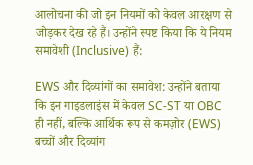आलोचना की जो इन नियमों को केवल आरक्षण से जोड़कर देख रहे हैं। उन्होंने स्पष्ट किया कि ये नियम समावेशी (Inclusive) हैं:

EWS और दिव्यांगों का समावेश: उन्होंने बताया कि इन गाइडलाइंस में केवल SC-ST या OBC ही नहीं, बल्कि आर्थिक रूप से कमज़ोर (EWS) बच्चों और दिव्यांग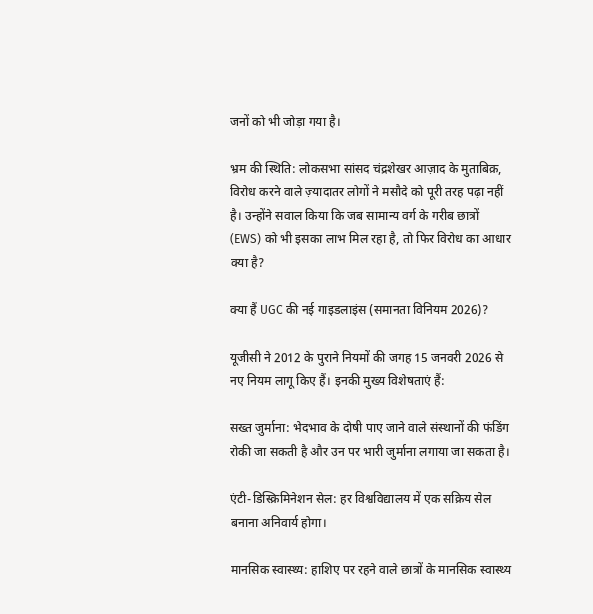जनों को भी जोड़ा गया है।

भ्रम की स्थिति: लोकसभा सांसद चंद्रशेखर आज़ाद के मुताबिक़, विरोध करने वाले ज़्यादातर लोगों ने मसौदे को पूरी तरह पढ़ा नहीं है। उन्होंने सवाल किया कि जब सामान्य वर्ग के गरीब छात्रों (EWS) को भी इसका लाभ मिल रहा है, तो फिर विरोध का आधार क्या है?

क्या हैं UGC की नई गाइडलाइंस (समानता विनियम 2026)?

यूजीसी ने 2012 के पुराने नियमों की जगह 15 जनवरी 2026 से नए नियम लागू किए हैं। इनकी मुख्य विशेषताएं हैं:

सख्त जुर्माना: भेदभाव के दोषी पाए जाने वाले संस्थानों की फंडिंग रोकी जा सकती है और उन पर भारी जुर्माना लगाया जा सकता है।

एंटी-डिस्क्रिमिनेशन सेल: हर विश्वविद्यालय में एक सक्रिय सेल बनाना अनिवार्य होगा।

मानसिक स्वास्थ्य: हाशिए पर रहने वाले छात्रों के मानसिक स्वास्थ्य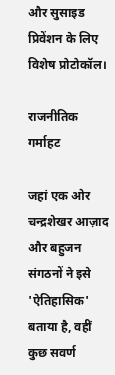और सुसाइड प्रिवेंशन के लिए विशेष प्रोटोकॉल।

राजनीतिक गर्माहट

जहां एक ओर चन्द्रशेखर आज़ाद और बहुजन संगठनों ने इसे 'ऐतिहासिक' बताया है, वहीं कुछ सवर्ण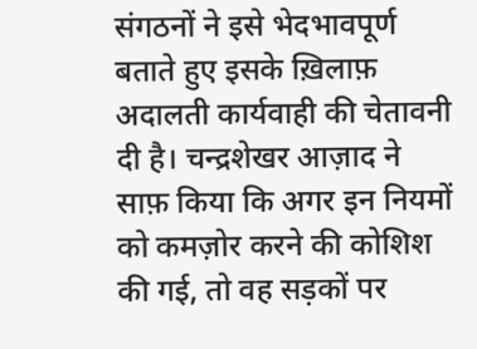संगठनों ने इसे भेदभावपूर्ण बताते हुए इसके ख़िलाफ़ अदालती कार्यवाही की चेतावनी दी है। चन्द्रशेखर आज़ाद ने साफ़ किया कि अगर इन नियमों को कमज़ोर करने की कोशिश की गई, तो वह सड़कों पर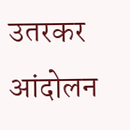उतरकर आंदोलन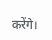करेंगे।